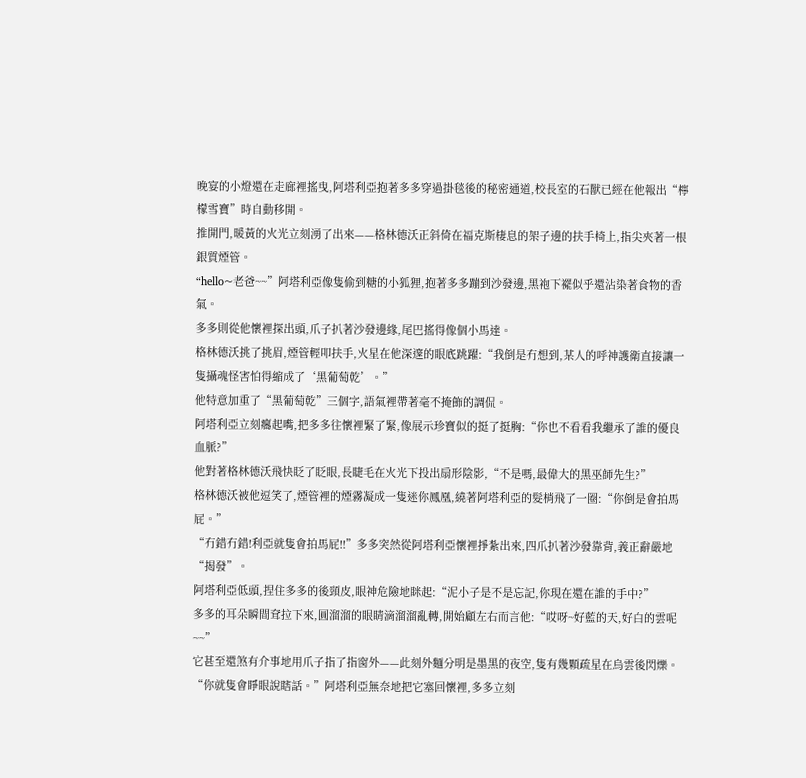晚宴的小燈還在走廊裡搖曳,阿塔利亞抱著多多穿過掛毯後的秘密通道,校長室的石獸已經在他報出“檸檬雪寶”時自動移開。
推開門,暖黃的火光立刻湧了出來——格林德沃正斜倚在福克斯棲息的架子邊的扶手椅上,指尖夾著一根銀質煙管。
“hello~老爸~~”阿塔利亞像隻偷到糖的小狐狸,抱著多多蹦到沙發邊,黑袍下襬似乎還沾染著食物的香氣。
多多則從他懷裡探出頭,爪子扒著沙發邊緣,尾巴搖得像個小馬達。
格林德沃挑了挑眉,煙管輕叩扶手,火星在他深邃的眼底跳躍:“我倒是冇想到,某人的呼神護衛直接讓一隻攝魂怪害怕得縮成了‘黑葡萄乾’。”
他特意加重了“黑葡萄乾”三個字,語氣裡帶著毫不掩飾的調侃。
阿塔利亞立刻癟起嘴,把多多往懷裡緊了緊,像展示珍寶似的挺了挺胸:“你也不看看我繼承了誰的優良血脈?”
他對著格林德沃飛快眨了眨眼,長睫毛在火光下投出扇形陰影,“不是嗎,最偉大的黑巫師先生?”
格林德沃被他逗笑了,煙管裡的煙霧凝成一隻迷你鳳凰,繞著阿塔利亞的髮梢飛了一圈:“你倒是會拍馬屁。”
“冇錯冇錯!利亞就隻會拍馬屁!!”多多突然從阿塔利亞懷裡掙紮出來,四爪扒著沙發靠背,義正辭嚴地“揭發”。
阿塔利亞低頭,捏住多多的後頸皮,眼神危險地眯起:“泥小子是不是忘記,你現在還在誰的手中?”
多多的耳朵瞬間耷拉下來,圓溜溜的眼睛滴溜溜亂轉,開始顧左右而言他:“哎呀~好藍的天,好白的雲呢~~”
它甚至還煞有介事地用爪子指了指窗外——此刻外麵分明是墨黑的夜空,隻有幾顆疏星在烏雲後閃爍。
“你就隻會睜眼說瞎話。”阿塔利亞無奈地把它塞回懷裡,多多立刻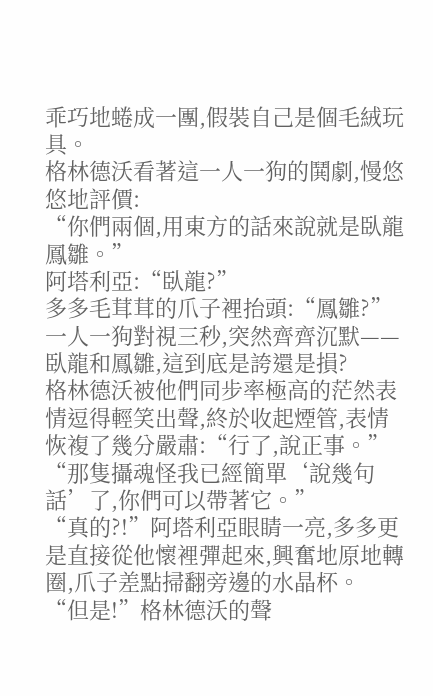乖巧地蜷成一團,假裝自己是個毛絨玩具。
格林德沃看著這一人一狗的鬨劇,慢悠悠地評價:
“你們兩個,用東方的話來說就是臥龍鳳雛。”
阿塔利亞:“臥龍?”
多多毛茸茸的爪子裡抬頭:“鳳雛?”
一人一狗對視三秒,突然齊齊沉默——臥龍和鳳雛,這到底是誇還是損?
格林德沃被他們同步率極高的茫然表情逗得輕笑出聲,終於收起煙管,表情恢複了幾分嚴肅:“行了,說正事。”
“那隻攝魂怪我已經簡單‘說幾句話’了,你們可以帶著它。”
“真的?!”阿塔利亞眼睛一亮,多多更是直接從他懷裡彈起來,興奮地原地轉圈,爪子差點掃翻旁邊的水晶杯。
“但是!”格林德沃的聲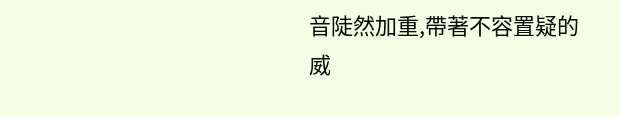音陡然加重,帶著不容置疑的威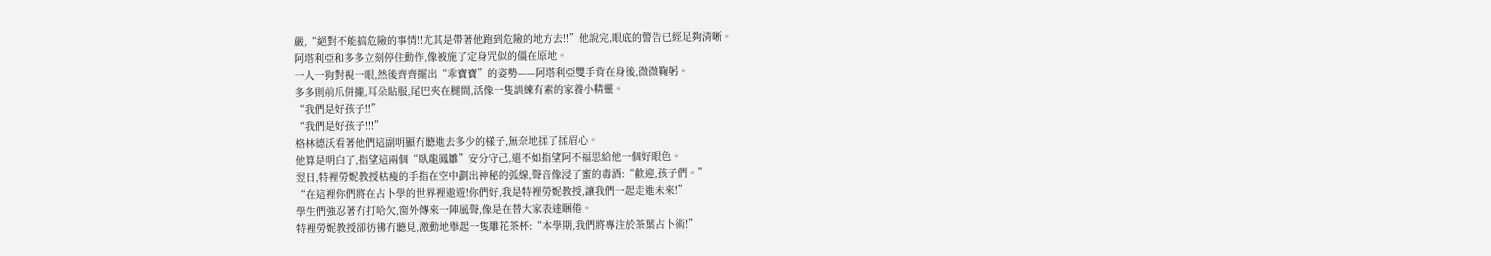嚴,“絕對不能搞危險的事情!!尤其是帶著他跑到危險的地方去!!”他說完,眼底的警告已經足夠清晰。
阿塔利亞和多多立刻停住動作,像被施了定身咒似的僵在原地。
一人一狗對視一眼,然後齊齊擺出“乖寶寶”的姿勢——阿塔利亞雙手背在身後,微微鞠躬。
多多則前爪併攏,耳朵貼服,尾巴夾在腿間,活像一隻訓練有素的家養小精靈。
“我們是好孩子!!”
“我們是好孩子!!!”
格林德沃看著他們這副明顯冇聽進去多少的樣子,無奈地揉了揉眉心。
他算是明白了,指望這兩個“臥龍鳳雛”安分守己,還不如指望阿不福思給他一個好眼色。
翌日,特裡勞妮教授枯瘦的手指在空中劃出神秘的弧線,聲音像浸了蜜的毒酒:“歡迎,孩子們。”
“在這裡你們將在占卜學的世界裡遨遊!你們好,我是特裡勞妮教授,讓我們一起走進未來!”
學生們強忍著冇打哈欠,窗外傳來一陣風聲,像是在替大家表達睏倦。
特裡勞妮教授卻彷彿冇聽見,激動地舉起一隻雕花茶杯:“本學期,我們將專注於茶葉占卜術!”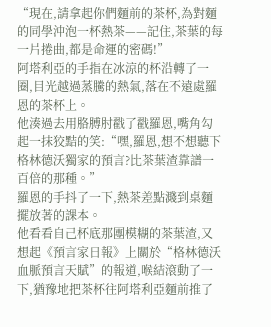“現在,請拿起你們麵前的茶杯,為對麵的同學沖泡一杯熱茶——記住,茶葉的每一片捲曲,都是命運的密碼!”
阿塔利亞的手指在冰涼的杯沿轉了一圈,目光越過蒸騰的熱氣,落在不遠處羅恩的茶杯上。
他湊過去用胳膊肘戳了戳羅恩,嘴角勾起一抹狡黠的笑:“嘿,羅恩,想不想聽下格林德沃獨家的預言?比茶葉渣靠譜一百倍的那種。”
羅恩的手抖了一下,熱茶差點濺到桌麵擺放著的課本。
他看看自己杯底那團模糊的茶葉渣,又想起《預言家日報》上關於“格林德沃血脈預言天賦”的報道,喉結滾動了一下,猶豫地把茶杯往阿塔利亞麵前推了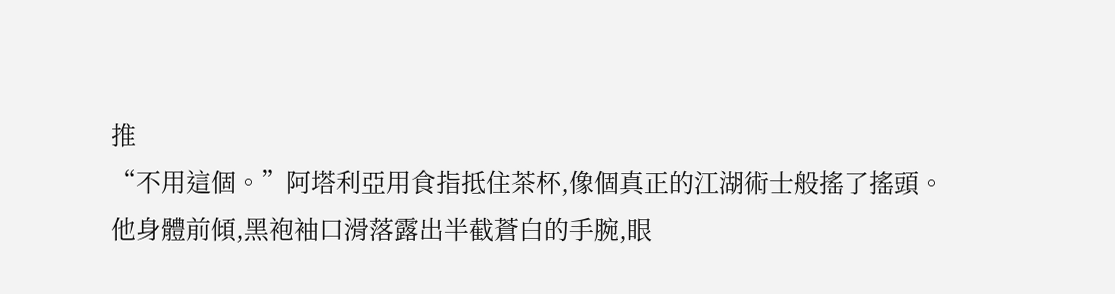推
“不用這個。”阿塔利亞用食指抵住茶杯,像個真正的江湖術士般搖了搖頭。
他身體前傾,黑袍袖口滑落露出半截蒼白的手腕,眼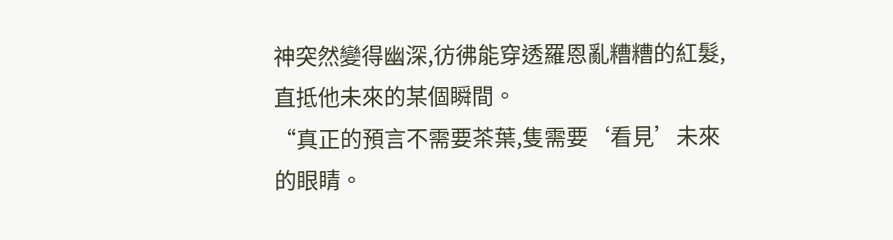神突然變得幽深,彷彿能穿透羅恩亂糟糟的紅髮,直抵他未來的某個瞬間。
“真正的預言不需要茶葉,隻需要‘看見’未來的眼睛。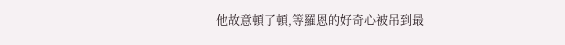他故意頓了頓,等羅恩的好奇心被吊到最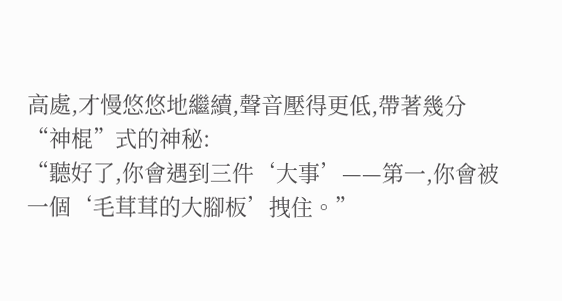高處,才慢悠悠地繼續,聲音壓得更低,帶著幾分“神棍”式的神秘:
“聽好了,你會遇到三件‘大事’——第一,你會被一個‘毛茸茸的大腳板’拽住。”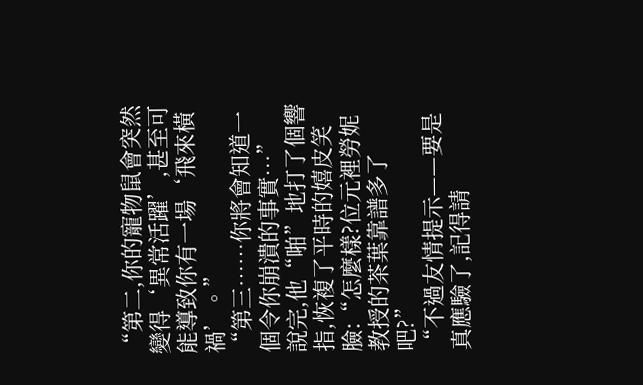“第二,你的寵物鼠會突然變得‘異常活躍’,甚至可能導致你有一場‘飛來橫禍’。”
“第三……你將會知道一個令你崩潰的事實…”
說完,他“啪”地打了個響指,恢複了平時的嬉皮笑臉:“怎麼樣?位元裡勞妮教授的茶葉靠譜多了吧?”
“不過友情提示——要是真應驗了,記得請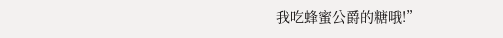我吃蜂蜜公爵的糖哦!”